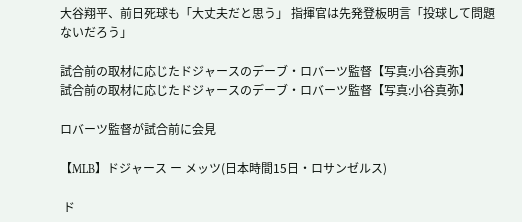大谷翔平、前日死球も「大丈夫だと思う」 指揮官は先発登板明言「投球して問題ないだろう」

試合前の取材に応じたドジャースのデーブ・ロバーツ監督【写真:小谷真弥】
試合前の取材に応じたドジャースのデーブ・ロバーツ監督【写真:小谷真弥】

ロバーツ監督が試合前に会見

【MLB】ドジャース ー メッツ(日本時間15日・ロサンゼルス)

 ド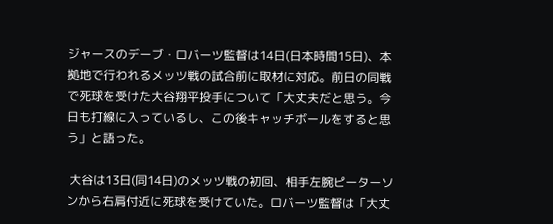ジャースのデーブ・ロバーツ監督は14日(日本時間15日)、本拠地で行われるメッツ戦の試合前に取材に対応。前日の同戦で死球を受けた大谷翔平投手について「大丈夫だと思う。今日も打線に入っているし、この後キャッチボールをすると思う」と語った。

 大谷は13日(同14日)のメッツ戦の初回、相手左腕ピーターソンから右肩付近に死球を受けていた。ロバーツ監督は「大丈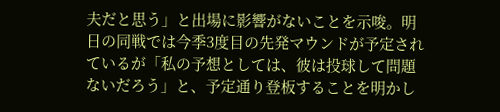夫だと思う」と出場に影響がないことを示唆。明日の同戦では今季3度目の先発マウンドが予定されているが「私の予想としては、彼は投球して問題ないだろう」と、予定通り登板することを明かし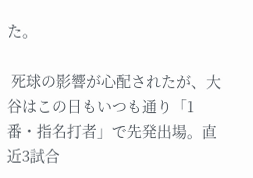た。

 死球の影響が心配されたが、大谷はこの日もいつも通り「1番・指名打者」で先発出場。直近3試合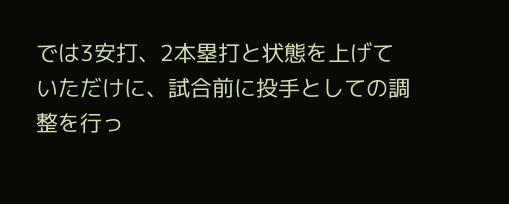では3安打、2本塁打と状態を上げていただけに、試合前に投手としての調整を行っ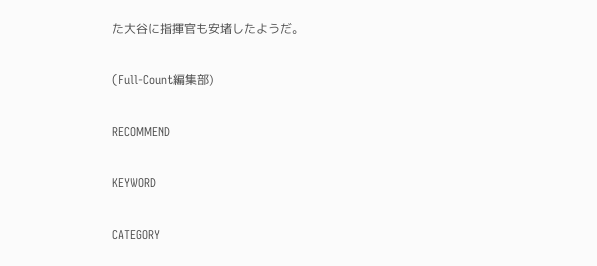た大谷に指揮官も安堵したようだ。

(Full-Count編集部)

RECOMMEND

KEYWORD

CATEGORY